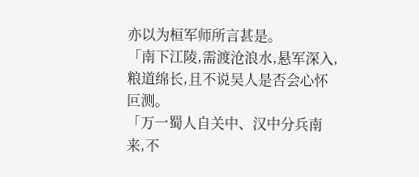亦以为桓军师所言甚是。
「南下江陵,需渡沧浪水,悬军深入,粮道绵长,且不说吴人是否会心怀叵测。
「万一蜀人自关中、汉中分兵南来,不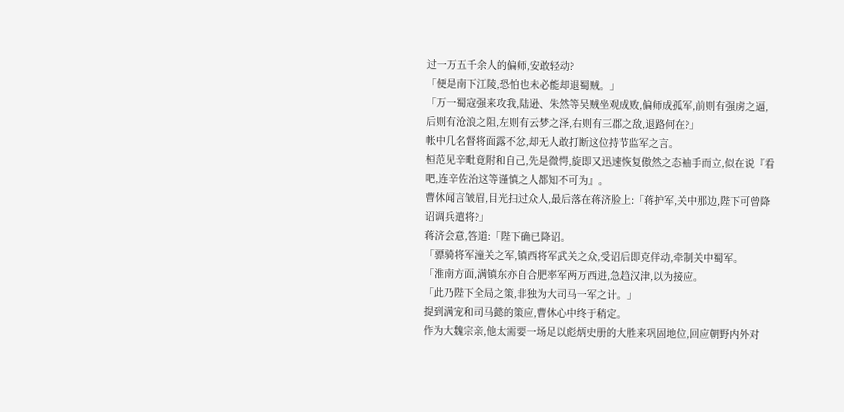过一万五千余人的偏师,安敢轻动?
「便是南下江陵,恐怕也未必能却退蜀贼。」
「万一蜀寇强来攻我,陆逊、朱然等吴贼坐观成败,偏师成孤军,前则有强虏之逼,后则有沧浪之阻,左则有云梦之泽,右则有三郡之敌,退路何在?」
帐中几名督将面露不忿,却无人敢打断这位持节监军之言。
桓范见辛毗竟附和自己,先是微愕,旋即又迅速恢复傲然之态袖手而立,似在说『看吧,连辛佐治这等谨慎之人都知不可为』。
曹休闻言皱眉,目光扫过众人,最后落在蒋济脸上:「蒋护军,关中那边,陛下可曾降诏调兵遣将?」
蒋济会意,答道:「陛下确已降诏。
「骠骑将军潼关之军,镇西将军武关之众,受诏后即克佯动,牵制关中蜀军。
「淮南方面,满镇东亦自合肥率军两万西进,急趋汉津,以为接应。
「此乃陛下全局之策,非独为大司马一军之计。」
提到满宠和司马懿的策应,曹休心中终于稍定。
作为大魏宗亲,他太需要一场足以彪炳史册的大胜来巩固地位,回应朝野内外对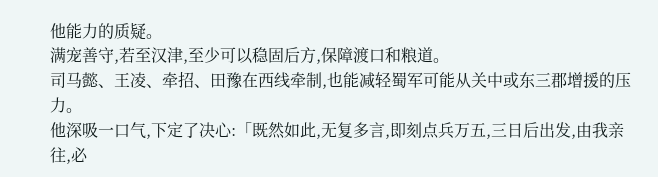他能力的质疑。
满宠善守,若至汉津,至少可以稳固后方,保障渡口和粮道。
司马懿、王凌、牵招、田豫在西线牵制,也能减轻蜀军可能从关中或东三郡增援的压力。
他深吸一口气,下定了决心:「既然如此,无复多言,即刻点兵万五,三日后出发,由我亲往,必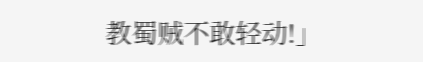教蜀贼不敢轻动!」